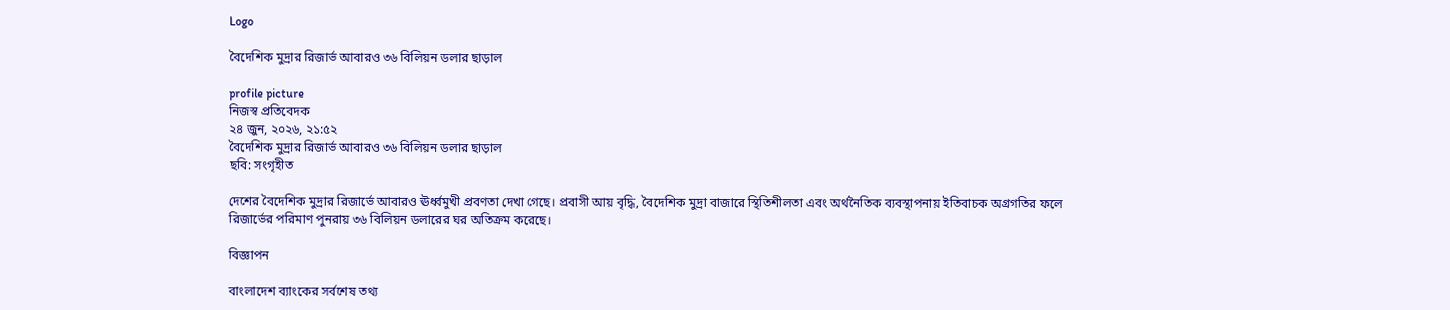Logo

বৈদেশিক মুদ্রার রিজার্ভ আবারও ৩৬ বিলিয়ন ডলার ছাড়াল

profile picture
নিজস্ব প্রতিবেদক
২৪ জুন, ২০২৬, ২১:৫২
বৈদেশিক মুদ্রার রিজার্ভ আবারও ৩৬ বিলিয়ন ডলার ছাড়াল
ছবি: সংগৃহীত

দেশের বৈদেশিক মুদ্রার রিজার্ভে আবারও ঊর্ধ্বমুখী প্রবণতা দেখা গেছে। প্রবাসী আয় বৃদ্ধি, বৈদেশিক মুদ্রা বাজারে স্থিতিশীলতা এবং অর্থনৈতিক ব্যবস্থাপনায় ইতিবাচক অগ্রগতির ফলে রিজার্ভের পরিমাণ পুনরায় ৩৬ বিলিয়ন ডলারের ঘর অতিক্রম করেছে।

বিজ্ঞাপন

বাংলাদেশ ব্যাংকের সর্বশেষ তথ্য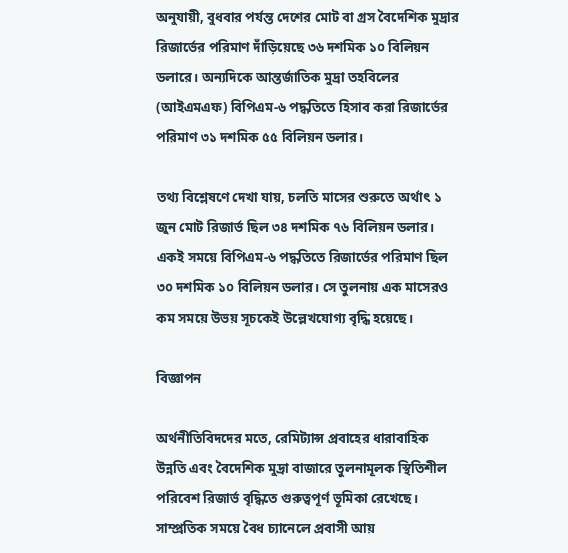অনুযায়ী, বুধবার পর্যন্ত দেশের মোট বা গ্রস বৈদেশিক মুদ্রার রিজার্ভের পরিমাণ দাঁড়িয়েছে ৩৬ দশমিক ১০ বিলিয়ন ডলারে। অন্যদিকে আন্তর্জাতিক মুদ্রা তহবিলের (আইএমএফ) বিপিএম-৬ পদ্ধতিতে হিসাব করা রিজার্ভের পরিমাণ ৩১ দশমিক ৫৫ বিলিয়ন ডলার।

তথ্য বিশ্লেষণে দেখা যায়, চলতি মাসের শুরুতে অর্থাৎ ১ জুন মোট রিজার্ভ ছিল ৩৪ দশমিক ৭৬ বিলিয়ন ডলার। একই সময়ে বিপিএম-৬ পদ্ধতিতে রিজার্ভের পরিমাণ ছিল ৩০ দশমিক ১০ বিলিয়ন ডলার। সে তুলনায় এক মাসেরও কম সময়ে উভয় সূচকেই উল্লেখযোগ্য বৃদ্ধি হয়েছে।

বিজ্ঞাপন

অর্থনীতিবিদদের মতে, রেমিট্যান্স প্রবাহের ধারাবাহিক উন্নতি এবং বৈদেশিক মুদ্রা বাজারে তুলনামূলক স্থিতিশীল পরিবেশ রিজার্ভ বৃদ্ধিতে গুরুত্বপূর্ণ ভূমিকা রেখেছে। সাম্প্রতিক সময়ে বৈধ চ্যানেলে প্রবাসী আয়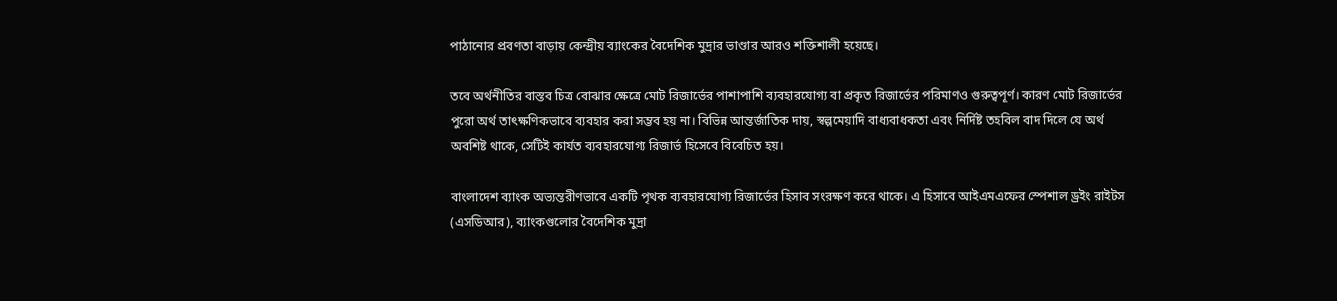পাঠানোর প্রবণতা বাড়ায় কেন্দ্রীয় ব্যাংকের বৈদেশিক মুদ্রার ভাণ্ডার আরও শক্তিশালী হয়েছে।

তবে অর্থনীতির বাস্তব চিত্র বোঝার ক্ষেত্রে মোট রিজার্ভের পাশাপাশি ব্যবহারযোগ্য বা প্রকৃত রিজার্ভের পরিমাণও গুরুত্বপূর্ণ। কারণ মোট রিজার্ভের পুরো অর্থ তাৎক্ষণিকভাবে ব্যবহার করা সম্ভব হয় না। বিভিন্ন আন্তর্জাতিক দায়, স্বল্পমেয়াদি বাধ্যবাধকতা এবং নির্দিষ্ট তহবিল বাদ দিলে যে অর্থ অবশিষ্ট থাকে, সেটিই কার্যত ব্যবহারযোগ্য রিজার্ভ হিসেবে বিবেচিত হয়।

বাংলাদেশ ব্যাংক অভ্যন্তরীণভাবে একটি পৃথক ব্যবহারযোগ্য রিজার্ভের হিসাব সংরক্ষণ করে থাকে। এ হিসাবে আইএমএফের স্পেশাল ড্রইং রাইটস (এসডিআর), ব্যাংকগুলোর বৈদেশিক মুদ্রা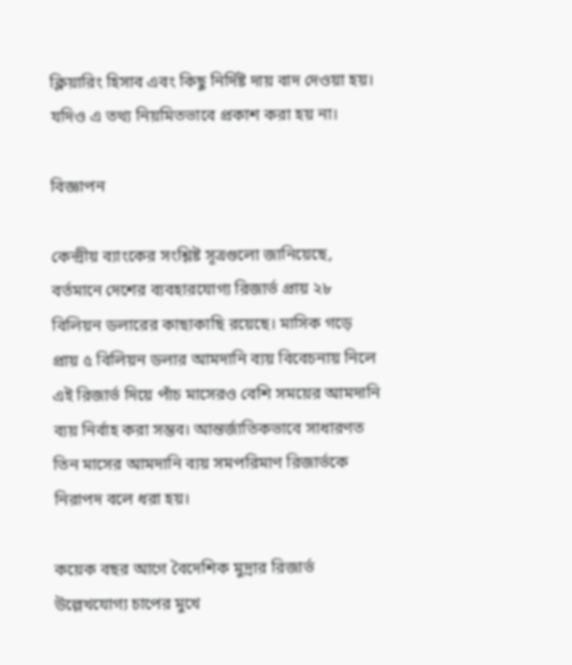ক্লিয়ারিং হিসাব এবং কিছু নির্দিষ্ট দায় বাদ দেওয়া হয়। যদিও এ তথ্য নিয়মিতভাবে প্রকাশ করা হয় না।

বিজ্ঞাপন

কেন্দ্রীয় ব্যাংকের সংশ্লিষ্ট সূত্রগুলো জানিয়েছে, বর্তমানে দেশের ব্যবহারযোগ্য রিজার্ভ প্রায় ২৮ বিলিয়ন ডলারের কাছাকাছি রয়েছে। মাসিক গড়ে প্রায় ৫ বিলিয়ন ডলার আমদানি ব্যয় বিবেচনায় নিলে এই রিজার্ভ দিয়ে পাঁচ মাসেরও বেশি সময়ের আমদানি ব্যয় নির্বাহ করা সম্ভব। আন্তর্জাতিকভাবে সাধারণত তিন মাসের আমদানি ব্যয় সমপরিমাণ রিজার্ভকে নিরাপদ বলে ধরা হয়।

কয়েক বছর আগে বৈদেশিক মুদ্রার রিজার্ভ উল্লেখযোগ্য চাপের মুখে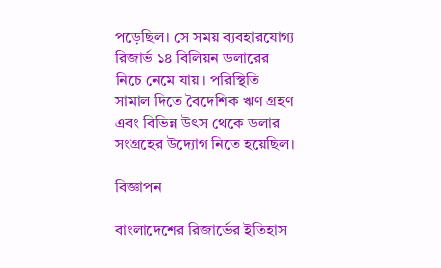পড়েছিল। সে সময় ব্যবহারযোগ্য রিজার্ভ ১৪ বিলিয়ন ডলারের নিচে নেমে যায়। পরিস্থিতি সামাল দিতে বৈদেশিক ঋণ গ্রহণ এবং বিভিন্ন উৎস থেকে ডলার সংগ্রহের উদ্যোগ নিতে হয়েছিল।

বিজ্ঞাপন

বাংলাদেশের রিজার্ভের ইতিহাস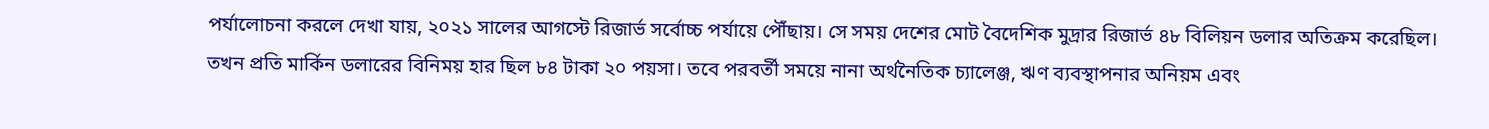পর্যালোচনা করলে দেখা যায়, ২০২১ সালের আগস্টে রিজার্ভ সর্বোচ্চ পর্যায়ে পৌঁছায়। সে সময় দেশের মোট বৈদেশিক মুদ্রার রিজার্ভ ৪৮ বিলিয়ন ডলার অতিক্রম করেছিল। তখন প্রতি মার্কিন ডলারের বিনিময় হার ছিল ৮৪ টাকা ২০ পয়সা। তবে পরবর্তী সময়ে নানা অর্থনৈতিক চ্যালেঞ্জ, ঋণ ব্যবস্থাপনার অনিয়ম এবং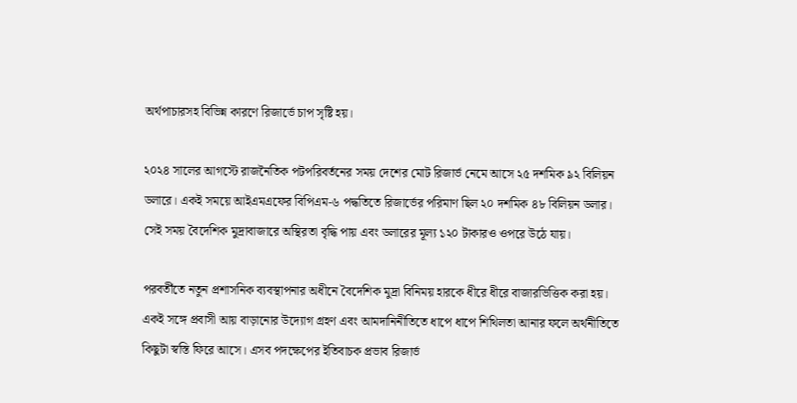অর্থপাচারসহ বিভিন্ন কারণে রিজার্ভে চাপ সৃষ্টি হয়।

২০২৪ সালের আগস্টে রাজনৈতিক পটপরিবর্তনের সময় দেশের মোট রিজার্ভ নেমে আসে ২৫ দশমিক ৯২ বিলিয়ন ডলারে। একই সময়ে আইএমএফের বিপিএম-৬ পদ্ধতিতে রিজার্ভের পরিমাণ ছিল ২০ দশমিক ৪৮ বিলিয়ন ডলার। সেই সময় বৈদেশিক মুদ্রাবাজারে অস্থিরতা বৃদ্ধি পায় এবং ডলারের মূল্য ১২০ টাকারও ওপরে উঠে যায়।

পরবর্তীতে নতুন প্রশাসনিক ব্যবস্থাপনার অধীনে বৈদেশিক মুদ্রা বিনিময় হারকে ধীরে ধীরে বাজারভিত্তিক করা হয়। একই সঙ্গে প্রবাসী আয় বাড়ানোর উদ্যোগ গ্রহণ এবং আমদানিনীতিতে ধাপে ধাপে শিথিলতা আনার ফলে অর্থনীতিতে কিছুটা স্বস্তি ফিরে আসে। এসব পদক্ষেপের ইতিবাচক প্রভাব রিজার্ভ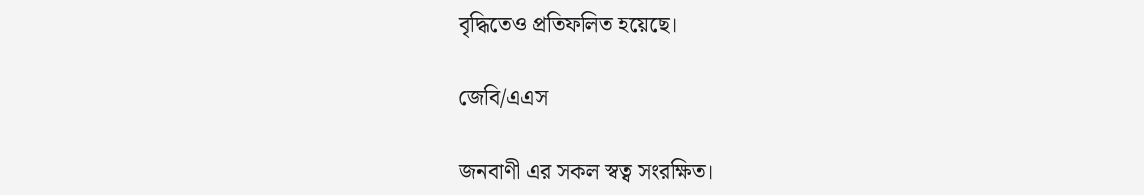বৃদ্ধিতেও প্রতিফলিত হয়েছে।

জেবি/এএস

জনবাণী এর সকল স্বত্ব সংরক্ষিত।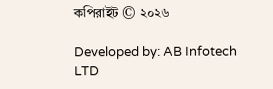কপিরাইট © ২০২৬

Developed by: AB Infotech LTD